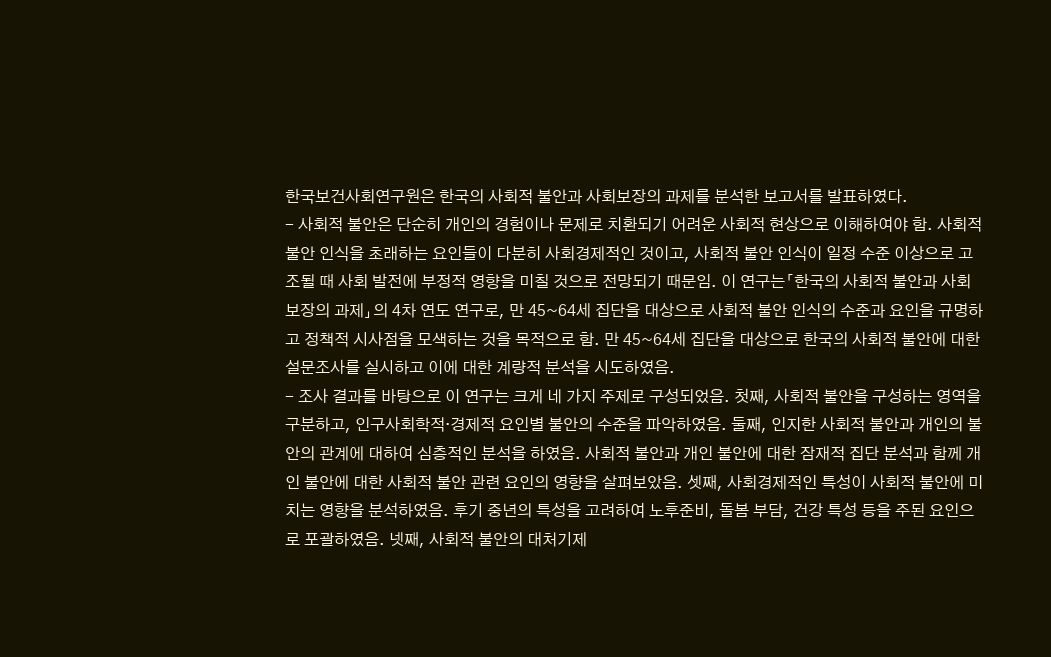한국보건사회연구원은 한국의 사회적 불안과 사회보장의 과제를 분석한 보고서를 발표하였다.
- 사회적 불안은 단순히 개인의 경험이나 문제로 치환되기 어려운 사회적 현상으로 이해하여야 함. 사회적 불안 인식을 초래하는 요인들이 다분히 사회경제적인 것이고, 사회적 불안 인식이 일정 수준 이상으로 고조될 때 사회 발전에 부정적 영향을 미칠 것으로 전망되기 때문임. 이 연구는「한국의 사회적 불안과 사회보장의 과제」의 4차 연도 연구로, 만 45~64세 집단을 대상으로 사회적 불안 인식의 수준과 요인을 규명하고 정책적 시사점을 모색하는 것을 목적으로 함. 만 45~64세 집단을 대상으로 한국의 사회적 불안에 대한 설문조사를 실시하고 이에 대한 계량적 분석을 시도하였음.
- 조사 결과를 바탕으로 이 연구는 크게 네 가지 주제로 구성되었음. 첫째, 사회적 불안을 구성하는 영역을 구분하고, 인구사회학적·경제적 요인별 불안의 수준을 파악하였음. 둘째, 인지한 사회적 불안과 개인의 불안의 관계에 대하여 심층적인 분석을 하였음. 사회적 불안과 개인 불안에 대한 잠재적 집단 분석과 함께 개인 불안에 대한 사회적 불안 관련 요인의 영향을 살펴보았음. 셋째, 사회경제적인 특성이 사회적 불안에 미치는 영향을 분석하였음. 후기 중년의 특성을 고려하여 노후준비, 돌봄 부담, 건강 특성 등을 주된 요인으로 포괄하였음. 넷째, 사회적 불안의 대처기제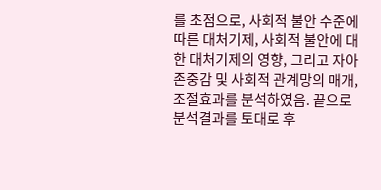를 초점으로, 사회적 불안 수준에 따른 대처기제, 사회적 불안에 대한 대처기제의 영향, 그리고 자아존중감 및 사회적 관계망의 매개, 조절효과를 분석하였음. 끝으로 분석결과를 토대로 후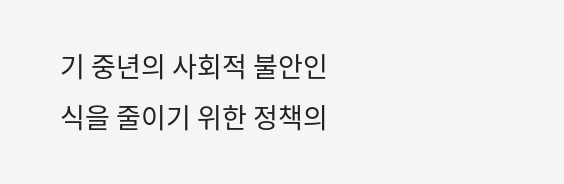기 중년의 사회적 불안인식을 줄이기 위한 정책의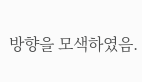방향을 모색하였음.